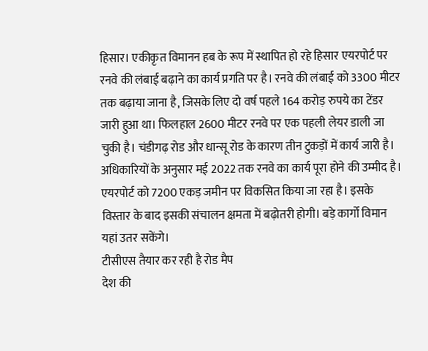हिसार। एकीकृत विमानन हब के रूप में स्थापित हो रहे हिसार एयरपोर्ट पर रनवे की लंबाई बढ़ाने का कार्य प्रगति पर है। रनवे की लंबाई को 3300 मीटर तक बढ़ाया जाना है, जिसके लिए दो वर्ष पहले 164 करोड़ रुपये का टेंडर जारी हुआ था। फिलहाल 2600 मीटर रनवे पर एक पहली लेयर डाली जा चुकी है। चंडीगढ़ रोड और धान्सू रोड के कारण तीन टुकड़ों में कार्य जारी है। अधिकारियों के अनुसार मई 2022 तक रनवे का कार्य पूरा होने की उम्मीद है। एयरपोर्ट को 7200 एकड़ जमीन पर विकसित किया जा रहा है। इसके विस्तार के बाद इसकी संचालन क्षमता में बढ़ोतरी होगी। बड़े कार्गो विमान यहां उतर सकेंगे।
टीसीएस तैयार कर रही है रोड मैप
देश की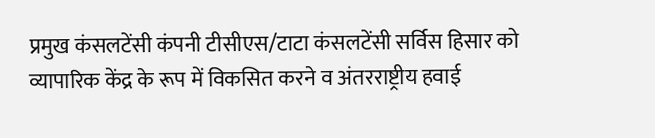प्रमुख कंसलटेंसी कंपनी टीसीएस/टाटा कंसलटेंसी सर्विस हिसार को व्यापारिक केंद्र के रूप में विकसित करने व अंतरराष्ट्रीय हवाई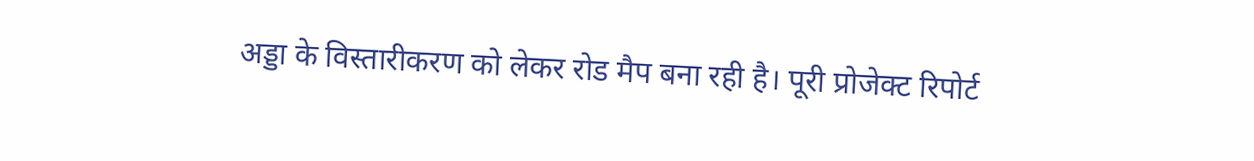अड्डा के विस्तारीकरण को लेकर रोड मैप बना रही है। पूरी प्रोजेक्ट रिपोर्ट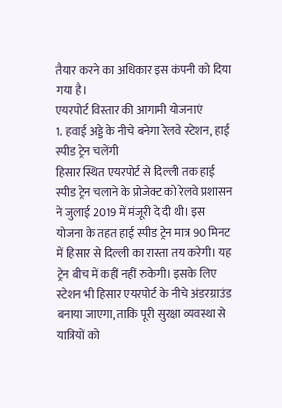तैयार करने का अधिकार इस कंपनी को दिया गया है।
एयरपोर्ट विस्तार की आगामी योजनाएं
1. हवाई अड्डे के नीचे बनेगा रेलवे स्टेशन, हाई स्पीड ट्रेन चलेंगी
हिसार स्थित एयरपोर्ट से दिल्ली तक हाई स्पीड ट्रेन चलाने के प्रोजेक्ट को रेलवे प्रशासन ने जुलाई 2019 में मंजूरी दे दी थी। इस योजना के तहत हाई स्पीड ट्रेन मात्र 90 मिनट में हिसार से दिल्ली का रास्ता तय करेगी। यह ट्रेन बीच में कहीं नहीं रुकेगी। इसके लिए स्टेशन भी हिसार एयरपोर्ट के नीचे अंडरग्राउंड बनाया जाएगा, ताकि पूरी सुरक्षा व्यवस्था से यात्रियों को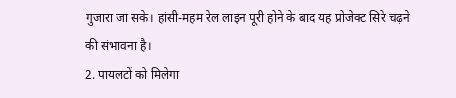गुजारा जा सके। हांसी-महम रेल लाइन पूरी होने के बाद यह प्रोजेक्ट सिरे चढ़ने की संभावना है।
2. पायलटों को मिलेगा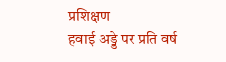प्रशिक्षण
हवाई अड्डे पर प्रति वर्ष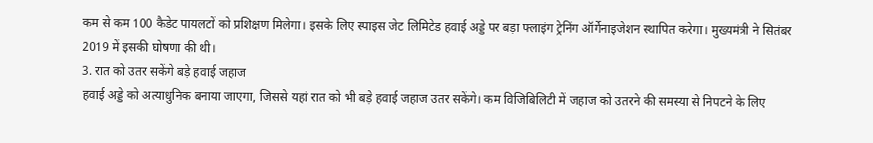कम से कम 100 कैडेट पायलटों को प्रशिक्षण मिलेगा। इसके लिए स्पाइस जेट लिमिटेड हवाई अड्डे पर बड़ा फ्लाइंग ट्रेनिंग ऑर्गेनाइजेशन स्थापित करेगा। मुख्यमंत्री ने सितंबर 2019 में इसकी घोषणा की थी।
3. रात को उतर सकेंगे बड़े हवाई जहाज
हवाई अड्डे को अत्याधुनिक बनाया जाएगा, जिससे यहां रात को भी बड़े हवाई जहाज उतर सकेंगे। कम विजिबिलिटी में जहाज को उतरने की समस्या से निपटने के लिए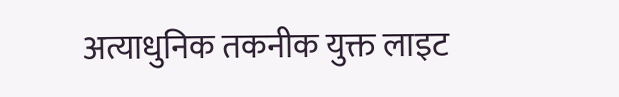अत्याधुनिक तकनीक युक्त लाइट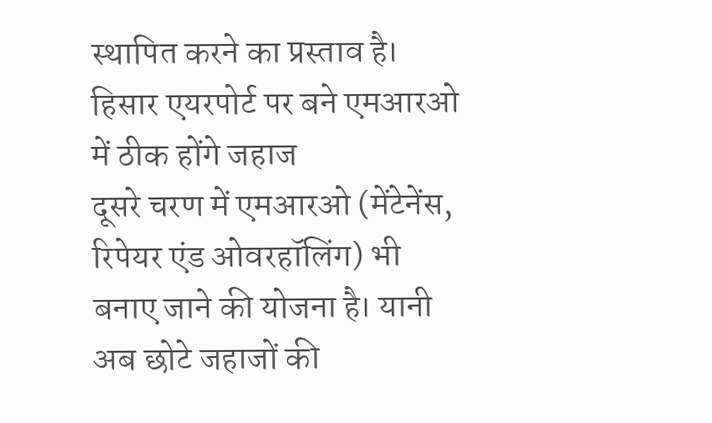स्थापित करने का प्रस्ताव है।
हिसार एयरपोर्ट पर बने एमआरओ में ठीक होंगे जहाज
दूसरे चरण में एमआरओ (मेंटेनेंस, रिपेयर एंड ओवरहॉलिंग) भी बनाए जाने की योजना है। यानी अब छोटे जहाजों की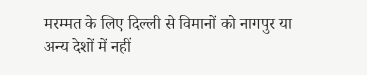मरम्मत के लिए दिल्ली से विमानों को नागपुर या अन्य देशों में नहीं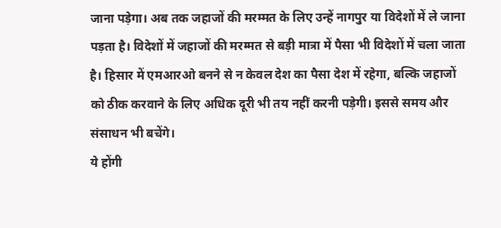जाना पड़ेगा। अब तक जहाजों की मरम्मत के लिए उन्हें नागपुर या विदेशों में ले जाना पड़ता है। विदेशों में जहाजों की मरम्मत से बड़ी मात्रा में पैसा भी विदेशों में चला जाता है। हिसार में एमआरओ बनने से न केवल देश का पैसा देश में रहेगा, बल्कि जहाजों को ठीक करवाने के लिए अधिक दूरी भी तय नहीं करनी पड़ेगी। इससे समय और संसाधन भी बचेंगे।
ये होंगी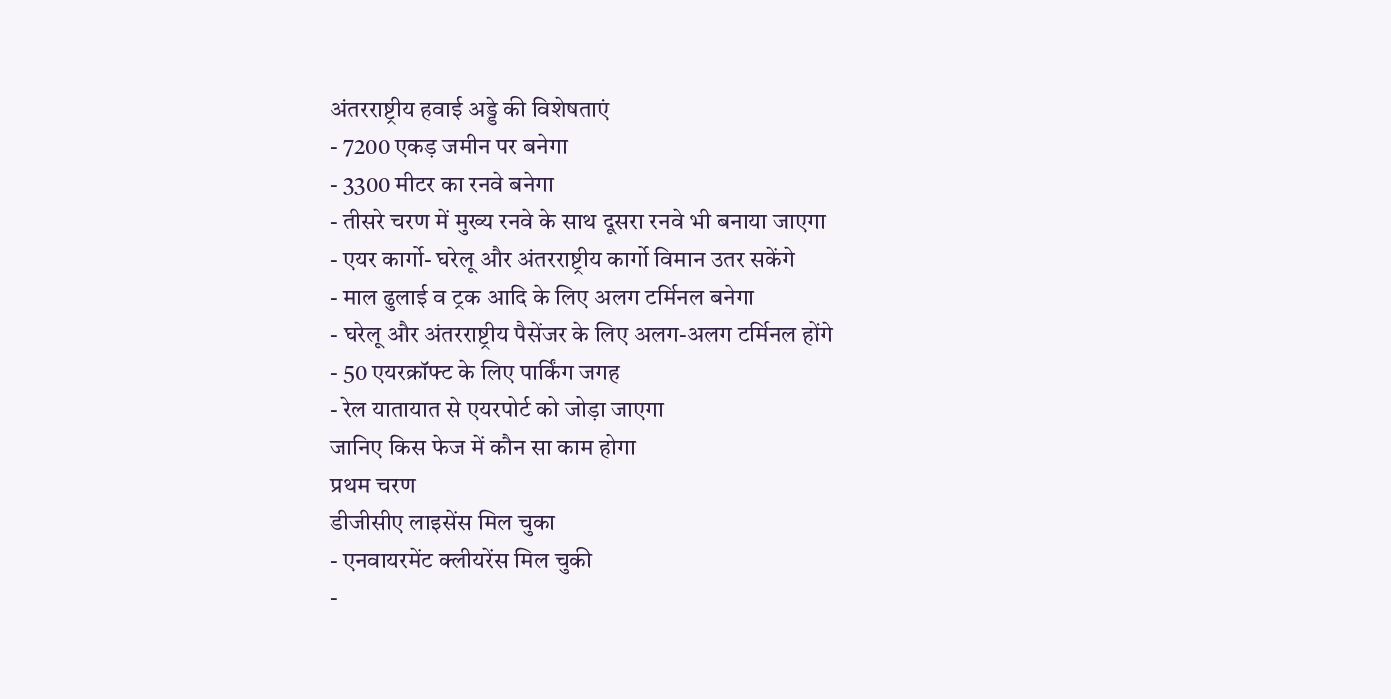अंतरराष्ट्रीय हवाई अड्डे की विशेषताएं
- 7200 एकड़ जमीन पर बनेगा
- 3300 मीटर का रनवे बनेगा
- तीसरे चरण में मुख्य रनवे के साथ दूसरा रनवे भी बनाया जाएगा
- एयर कार्गो- घरेलू और अंतरराष्ट्रीय कार्गो विमान उतर सकेंगे
- माल ढुलाई व ट्रक आदि के लिए अलग टर्मिनल बनेगा
- घरेलू और अंतरराष्ट्रीय पैसेंजर के लिए अलग-अलग टर्मिनल होंगे
- 50 एयरक्रॉफ्ट के लिए पार्किंग जगह
- रेल यातायात से एयरपोर्ट को जोड़ा जाएगा
जानिए किस फेज में कौन सा काम होगा
प्रथम चरण
डीजीसीए लाइसेंस मिल चुका
- एनवायरमेंट क्लीयरेंस मिल चुकी
-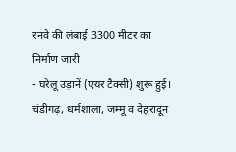रनवे की लंबाई 3300 मीटर का निर्माण जारी
- घरेलू उड़ानें (एयर टैक्सी) शुरू हुई। चंडीगढ़, धर्मशाला, जम्मू व देहरादून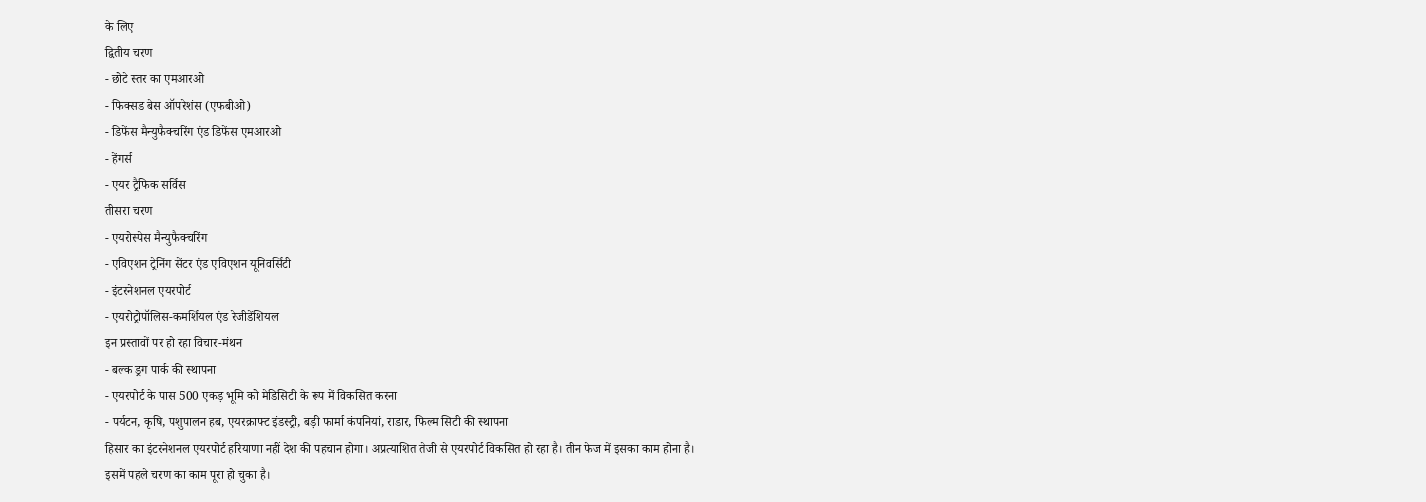के लिए
द्वितीय चरण
- छोटे स्तर का एमआरओ
- फिक्सड बेस ऑपरेशंस (एफबीओ)
- डिफेंस मैन्युफैक्चरिंग एंड डिफेंस एमआरओ
- हेंगर्स
- एयर ट्रैफिक सर्विस
तीसरा चरण
- एयरोस्पेस मैन्युफैक्चरिंग
- एविएशन ट्रेनिंग सेंटर एंड एविएशन यूनिवर्सिटी
- इंटरनेशनल एयरपोर्ट
- एयरोट्रोपॉलिस-कमर्शियल एंड रेजीडेंशियल
इन प्रस्तावों पर हो रहा विचार-मंथन
- बल्क ड्रग पार्क की स्थापना
- एयरपोर्ट के पास 500 एकड़ भूमि को मेडिसिटी के रूप में विकसित करना
- पर्यटन, कृषि, पशुपालन हब, एयरक्राफ्ट इंडस्ट्री, बड़ी फार्मा कंपनियां, राडार, फिल्म सिटी की स्थापना
हिसार का इंटरनेशनल एयरपोर्ट हरियाणा नहीं देश की पहचान होगा। अप्रत्याशित तेजी से एयरपोर्ट विकसित हो रहा है। तीन फेज में इसका काम होना है। इसमें पहले चरण का काम पूरा हो चुका है।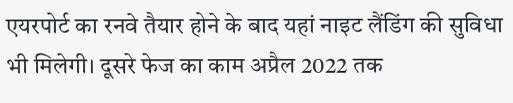एयरपोर्ट का रनवे तैयार होने के बाद यहां नाइट लैंडिंग की सुविधा भी मिलेगी। दूसरे फेज का काम अप्रैल 2022 तक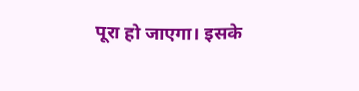पूरा हो जाएगा। इसके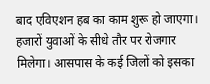बाद एविएशन हब का काम शुरू हो जाएगा। हजारों युवाओं के सीधे तौर पर रोजगार मिलेगा। आसपास के कई जिलों को इसका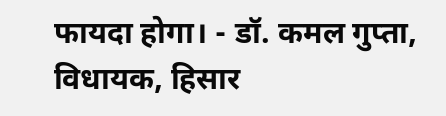फायदा होगा। - डॉ. कमल गुप्ता, विधायक, हिसार